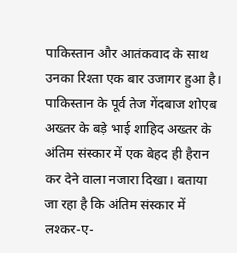पाकिस्तान और आतंकवाद के साथ उनका रिश्ता एक बार उजागर हुआ है। पाकिस्तान के पूर्व तेज गेंदबाज शोएब अख्तर के बड़े भाई शाहिद अख्तर के अंतिम संस्कार में एक बेहद ही हैरान कर देने वाला नजारा दिखा। बताया जा रहा है कि अंतिम संस्कार में लश्कर-ए-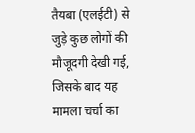तैयबा (एलईटी) से जुड़े कुछ लोगों की मौजूदगी देखी गई, जिसके बाद यह मामला चर्चा का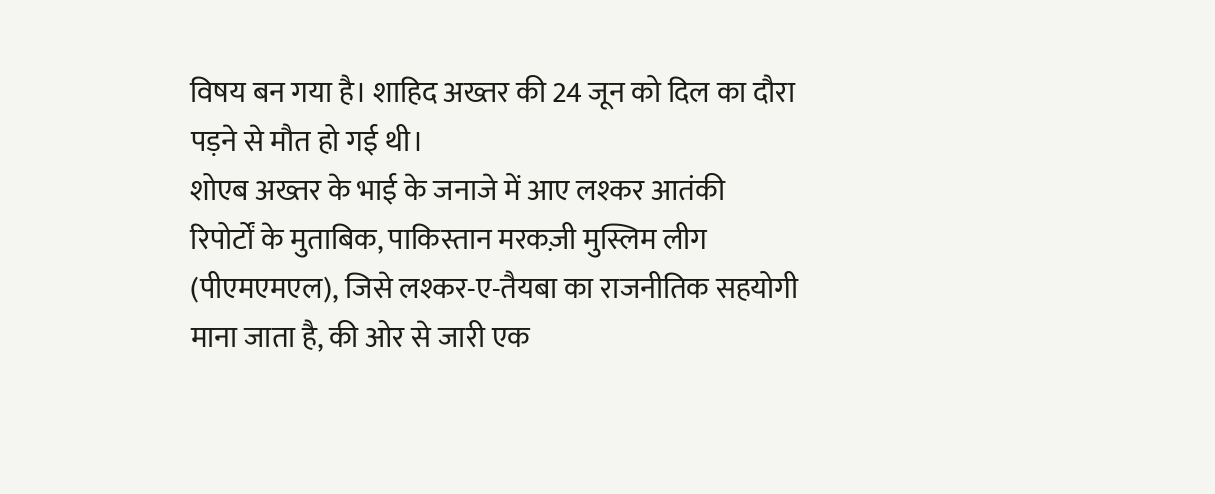विषय बन गया है। शाहिद अख्तर की 24 जून को दिल का दौरा पड़ने से मौत हो गई थी।
शोएब अख्तर के भाई के जनाजे में आए लश्कर आतंकी
रिपोर्टों के मुताबिक, पाकिस्तान मरकज़ी मुस्लिम लीग (पीएमएमएल), जिसे लश्कर-ए-तैयबा का राजनीतिक सहयोगी माना जाता है, की ओर से जारी एक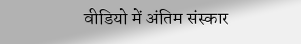वीडियो में अंतिम संस्कार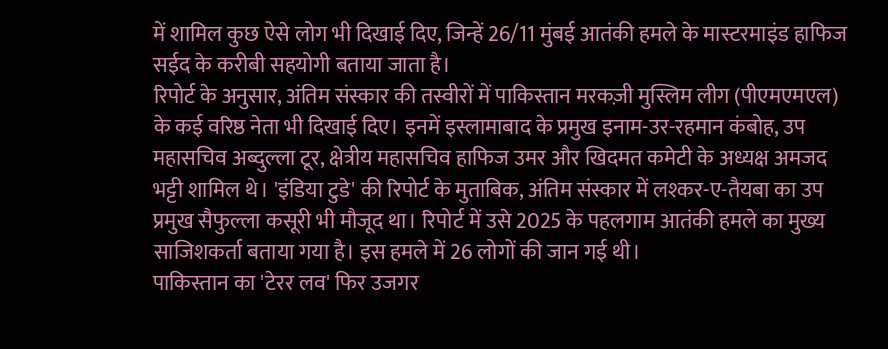में शामिल कुछ ऐसे लोग भी दिखाई दिए, जिन्हें 26/11 मुंबई आतंकी हमले के मास्टरमाइंड हाफिज सईद के करीबी सहयोगी बताया जाता है।
रिपोर्ट के अनुसार, अंतिम संस्कार की तस्वीरों में पाकिस्तान मरकज़ी मुस्लिम लीग (पीएमएमएल) के कई वरिष्ठ नेता भी दिखाई दिए। इनमें इस्लामाबाद के प्रमुख इनाम-उर-रहमान कंबोह, उप महासचिव अब्दुल्ला टूर, क्षेत्रीय महासचिव हाफिज उमर और खिदमत कमेटी के अध्यक्ष अमजद भट्टी शामिल थे। 'इंडिया टुडे' की रिपोर्ट के मुताबिक, अंतिम संस्कार में लश्कर-ए-तैयबा का उप प्रमुख सैफुल्ला कसूरी भी मौजूद था। रिपोर्ट में उसे 2025 के पहलगाम आतंकी हमले का मुख्य साजिशकर्ता बताया गया है। इस हमले में 26 लोगों की जान गई थी।
पाकिस्तान का 'टेरर लव' फिर उजगर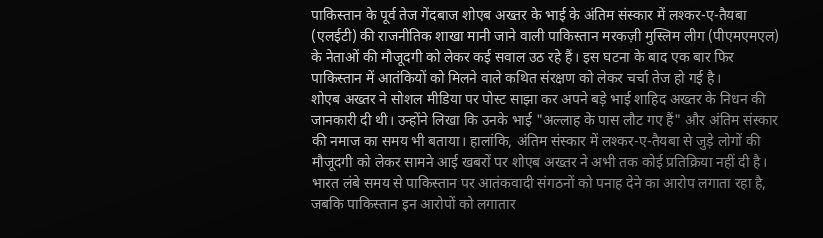पाकिस्तान के पूर्व तेज गेंदबाज शोएब अख्तर के भाई के अंतिम संस्कार में लश्कर-ए-तैयबा (एलईटी) की राजनीतिक शाखा मानी जाने वाली पाकिस्तान मरकज़ी मुस्लिम लीग (पीएमएमएल) के नेताओं की मौजूदगी को लेकर कई सवाल उठ रहे हैं। इस घटना के बाद एक बार फिर पाकिस्तान में आतंकियों को मिलने वाले कथित संरक्षण को लेकर चर्चा तेज हो गई है।
शोएब अख्तर ने सोशल मीडिया पर पोस्ट साझा कर अपने बड़े भाई शाहिद अख्तर के निधन की जानकारी दी थी। उन्होंने लिखा कि उनके भाई "अल्लाह के पास लौट गए हैं" और अंतिम संस्कार की नमाज का समय भी बताया। हालांकि, अंतिम संस्कार में लश्कर-ए-तैयबा से जुड़े लोगों की मौजूदगी को लेकर सामने आई खबरों पर शोएब अख्तर ने अभी तक कोई प्रतिक्रिया नहीं दी है।
भारत लंबे समय से पाकिस्तान पर आतंकवादी संगठनों को पनाह देने का आरोप लगाता रहा है, जबकि पाकिस्तान इन आरोपों को लगातार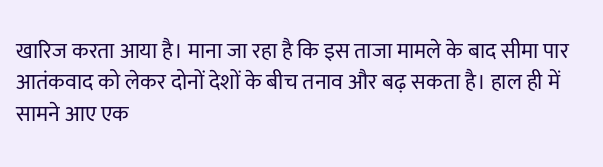खारिज करता आया है। माना जा रहा है कि इस ताजा मामले के बाद सीमा पार आतंकवाद को लेकर दोनों देशों के बीच तनाव और बढ़ सकता है। हाल ही में सामने आए एक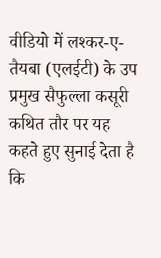वीडियो में लश्कर-ए-तैयबा (एलईटी) के उप प्रमुख सैफुल्ला कसूरी कथित तौर पर यह कहते हुए सुनाई देता है कि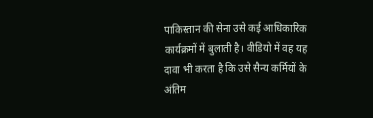पाकिस्तान की सेना उसे कई आधिकारिक कार्यक्रमों में बुलाती है। वीडियो में वह यह दावा भी करता है कि उसे सैन्य कर्मियों के अंतिम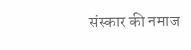संस्कार की नमाज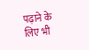पढ़ाने के लिए भी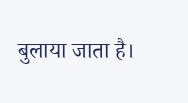बुलाया जाता है।